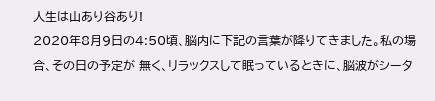人生は山あり谷あり!
2020年8月9日の4:50頃、脳内に下記の言葉が降りてきました。私の場合、その日の予定が 無く、リラックスして眠っているときに、脳波がシータ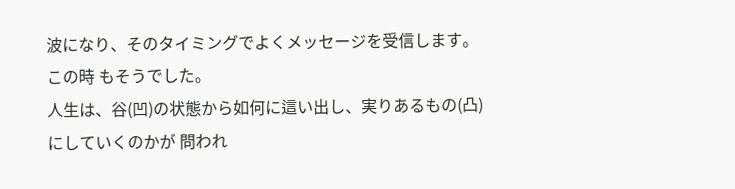波になり、そのタイミングでよくメッセージを受信します。この時 もそうでした。
人生は、谷(凹)の状態から如何に這い出し、実りあるもの(凸)にしていくのかが 問われ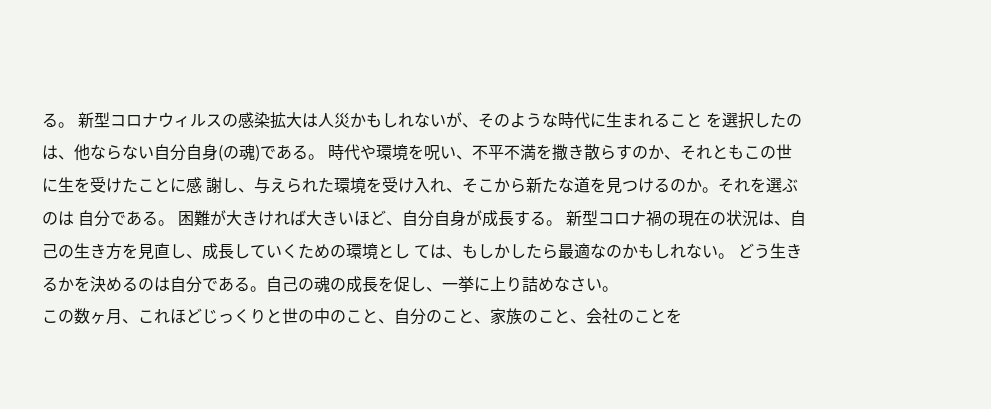る。 新型コロナウィルスの感染拡大は人災かもしれないが、そのような時代に生まれること を選択したのは、他ならない自分自身(の魂)である。 時代や環境を呪い、不平不満を撒き散らすのか、それともこの世に生を受けたことに感 謝し、与えられた環境を受け入れ、そこから新たな道を見つけるのか。それを選ぶのは 自分である。 困難が大きければ大きいほど、自分自身が成長する。 新型コロナ禍の現在の状況は、自己の生き方を見直し、成長していくための環境とし ては、もしかしたら最適なのかもしれない。 どう生きるかを決めるのは自分である。自己の魂の成長を促し、一挙に上り詰めなさい。
この数ヶ月、これほどじっくりと世の中のこと、自分のこと、家族のこと、会社のことを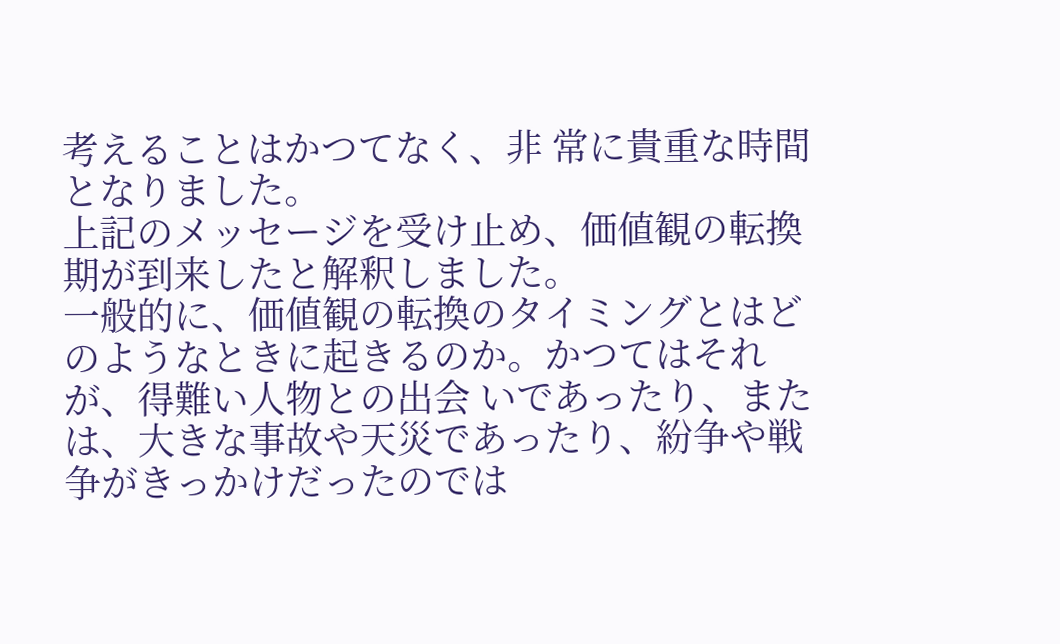考えることはかつてなく、非 常に貴重な時間となりました。
上記のメッセージを受け止め、価値観の転換期が到来したと解釈しました。
一般的に、価値観の転換のタイミングとはどのようなときに起きるのか。かつてはそれが、得難い人物との出会 いであったり、または、大きな事故や天災であったり、紛争や戦争がきっかけだったのでは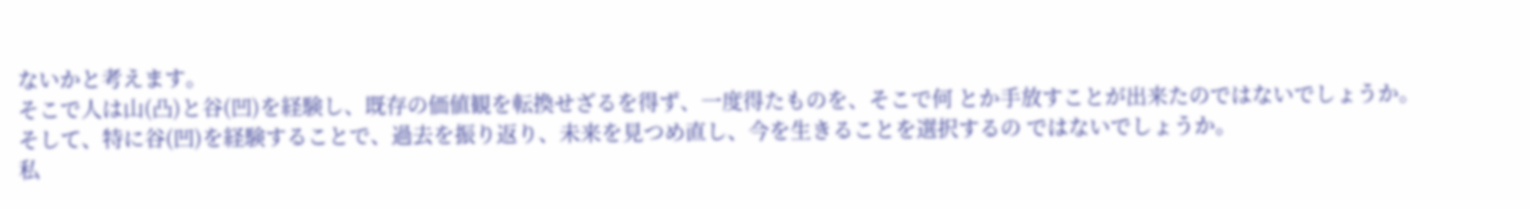ないかと考えます。
そこで人は山(凸)と谷(凹)を経験し、既存の価値観を転換せざるを得ず、一度得たものを、そこで何 とか手放すことが出来たのではないでしょうか。
そして、特に谷(凹)を経験することで、過去を振り返り、未来を見つめ直し、今を生きることを選択するの ではないでしょうか。
私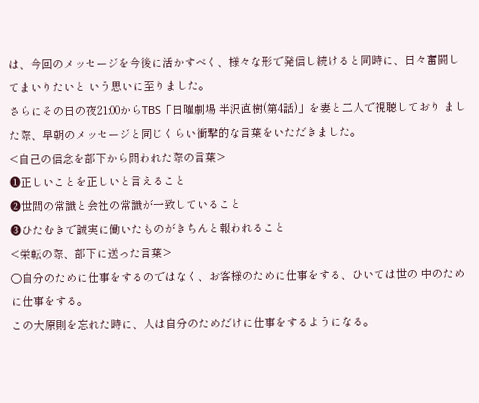は、今回のメッセージを今後に活かすべく、様々な形で発信し続けると同時に、日々奮闘してまいりたいと いう思いに至りました。
さらにその日の夜21:00からTBS「日曜劇場 半沢直樹(第4話)」を妻と二人で視聴しており ました際、早朝のメッセージと同じくらい衝撃的な言葉をいただきました。
<自己の信念を部下から問われた際の言葉>
❶正しいことを正しいと言えること
❷世間の常識と会社の常識が一致していること
❸ひたむきで誠実に働いたものがきちんと報われること
<栄転の際、部下に送った言葉>
〇自分のために仕事をするのではなく、お客様のために仕事をする、ひいては世の 中のために仕事をする。
この大原則を忘れた時に、人は自分のためだけに仕事をするようになる。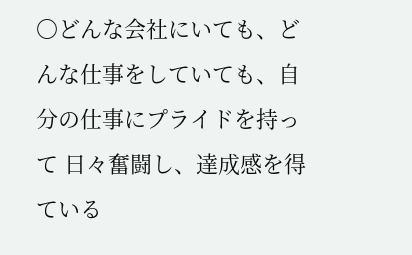〇どんな会社にいても、どんな仕事をしていても、自分の仕事にプライドを持って 日々奮闘し、達成感を得ている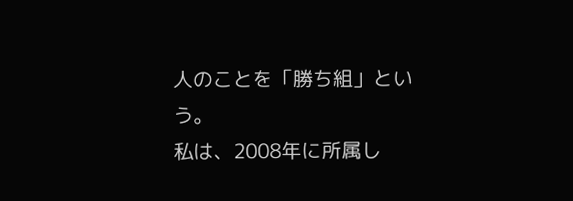人のことを「勝ち組」という。
私は、2008年に所属し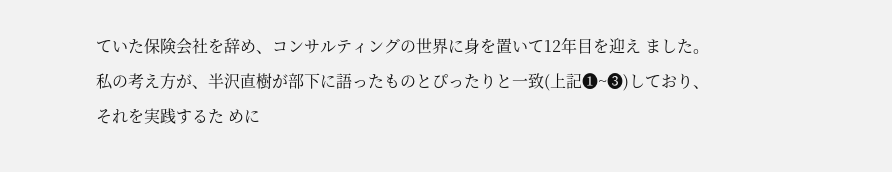ていた保険会社を辞め、コンサルティングの世界に身を置いて12年目を迎え ました。
私の考え方が、半沢直樹が部下に語ったものとぴったりと一致(上記❶~❸)しており、それを実践するた めに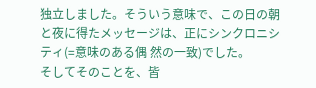独立しました。そういう意味で、この日の朝と夜に得たメッセージは、正にシンクロニシティ(=意味のある偶 然の一致)でした。
そしてそのことを、皆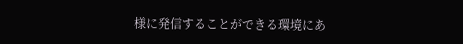様に発信することができる環境にあ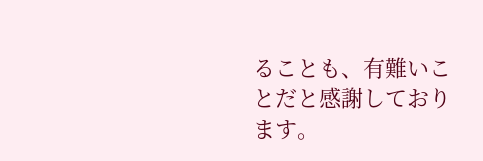ることも、有難いことだと感謝しております。